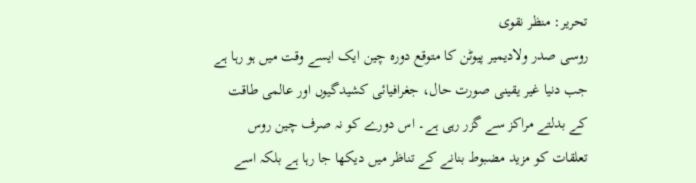تحریر: منظر نقوی
روسی صدر ولادیمیر پیوٹن کا متوقع دورہ چین ایک ایسے وقت میں ہو رہا ہے جب دنیا غیر یقینی صورت حال، جغرافیائی کشیدگیوں اور عالمی طاقت کے بدلتے مراکز سے گزر رہی ہے۔ اس دورے کو نہ صرف چین روس تعلقات کو مزید مضبوط بنانے کے تناظر میں دیکھا جا رہا ہے بلکہ اسے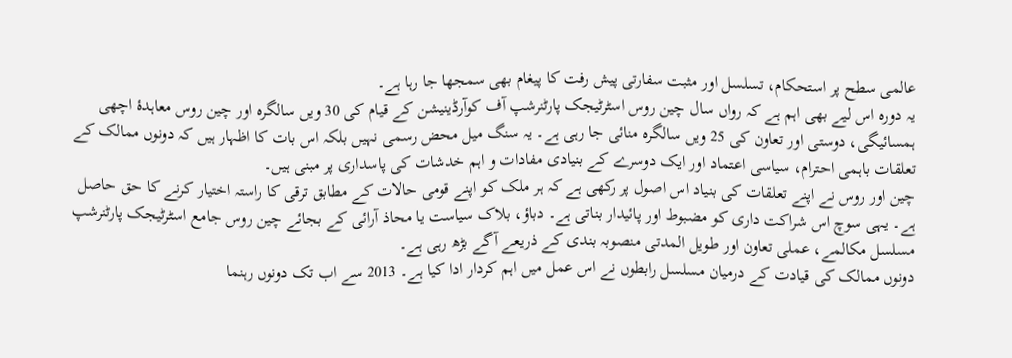عالمی سطح پر استحکام، تسلسل اور مثبت سفارتی پیش رفت کا پیغام بھی سمجھا جا رہا ہے۔
یہ دورہ اس لیے بھی اہم ہے کہ رواں سال چین روس اسٹرٹیجک پارٹنرشپ آف کوآرڈینیشن کے قیام کی 30 ویں سالگرہ اور چین روس معاہدۂ اچھی ہمسائیگی، دوستی اور تعاون کی 25 ویں سالگرہ منائی جا رہی ہے۔ یہ سنگ میل محض رسمی نہیں بلکہ اس بات کا اظہار ہیں کہ دونوں ممالک کے تعلقات باہمی احترام، سیاسی اعتماد اور ایک دوسرے کے بنیادی مفادات و اہم خدشات کی پاسداری پر مبنی ہیں۔
چین اور روس نے اپنے تعلقات کی بنیاد اس اصول پر رکھی ہے کہ ہر ملک کو اپنے قومی حالات کے مطابق ترقی کا راستہ اختیار کرنے کا حق حاصل ہے۔ یہی سوچ اس شراکت داری کو مضبوط اور پائیدار بناتی ہے۔ دباؤ، بلاک سیاست یا محاذ آرائی کے بجائے چین روس جامع اسٹرٹیجک پارٹنرشپ مسلسل مکالمے، عملی تعاون اور طویل المدتی منصوبہ بندی کے ذریعے آگے بڑھ رہی ہے۔
دونوں ممالک کی قیادت کے درمیان مسلسل رابطوں نے اس عمل میں اہم کردار ادا کیا ہے۔ 2013 سے اب تک دونوں رہنما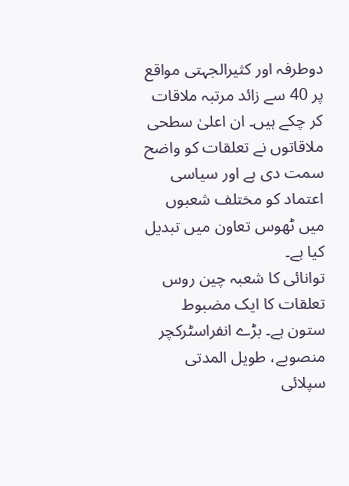دوطرفہ اور کثیرالجہتی مواقع پر 40 سے زائد مرتبہ ملاقات کر چکے ہیں۔ ان اعلیٰ سطحی ملاقاتوں نے تعلقات کو واضح سمت دی ہے اور سیاسی اعتماد کو مختلف شعبوں میں ٹھوس تعاون میں تبدیل کیا ہے۔
توانائی کا شعبہ چین روس تعلقات کا ایک مضبوط ستون ہے۔ بڑے انفراسٹرکچر منصوبے، طویل المدتی سپلائی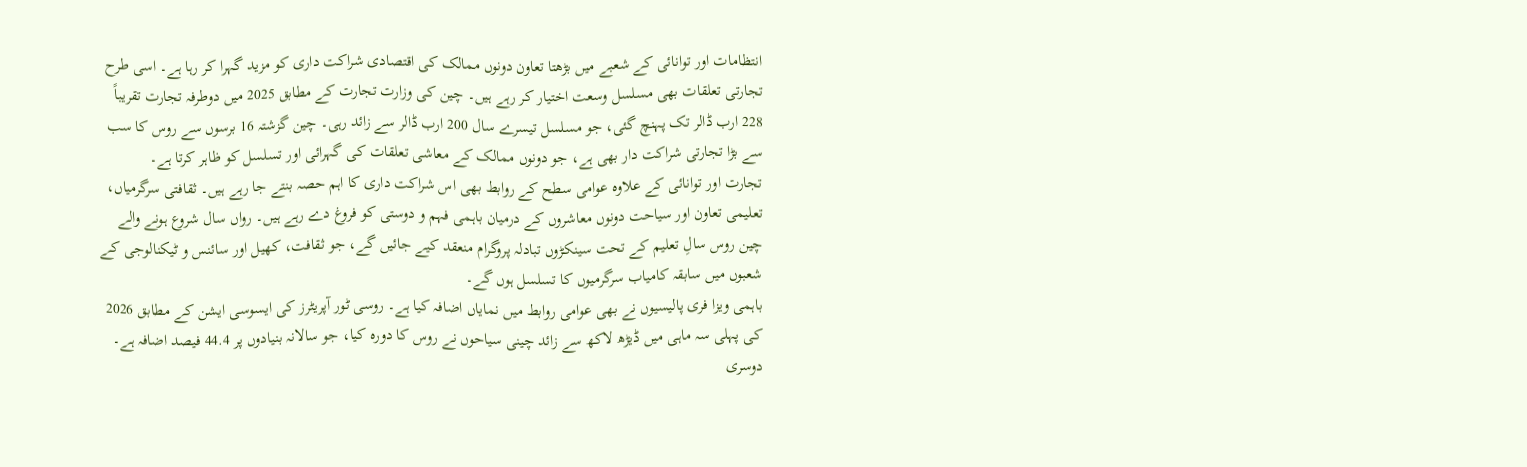انتظامات اور توانائی کے شعبے میں بڑھتا تعاون دونوں ممالک کی اقتصادی شراکت داری کو مزید گہرا کر رہا ہے۔ اسی طرح تجارتی تعلقات بھی مسلسل وسعت اختیار کر رہے ہیں۔ چین کی وزارت تجارت کے مطابق 2025 میں دوطرفہ تجارت تقریباً 228 ارب ڈالر تک پہنچ گئی، جو مسلسل تیسرے سال 200 ارب ڈالر سے زائد رہی۔ چین گزشتہ 16 برسوں سے روس کا سب سے بڑا تجارتی شراکت دار بھی ہے، جو دونوں ممالک کے معاشی تعلقات کی گہرائی اور تسلسل کو ظاہر کرتا ہے۔
تجارت اور توانائی کے علاوہ عوامی سطح کے روابط بھی اس شراکت داری کا اہم حصہ بنتے جا رہے ہیں۔ ثقافتی سرگرمیاں، تعلیمی تعاون اور سیاحت دونوں معاشروں کے درمیان باہمی فہم و دوستی کو فروغ دے رہے ہیں۔ رواں سال شروع ہونے والے چین روس سالِ تعلیم کے تحت سینکڑوں تبادلہ پروگرام منعقد کیے جائیں گے، جو ثقافت، کھیل اور سائنس و ٹیکنالوجی کے شعبوں میں سابقہ کامیاب سرگرمیوں کا تسلسل ہوں گے۔
باہمی ویزا فری پالیسیوں نے بھی عوامی روابط میں نمایاں اضافہ کیا ہے۔ روسی ٹور آپریٹرز کی ایسوسی ایشن کے مطابق 2026 کی پہلی سہ ماہی میں ڈیڑھ لاکھ سے زائد چینی سیاحوں نے روس کا دورہ کیا، جو سالانہ بنیادوں پر 44.4 فیصد اضافہ ہے۔ دوسری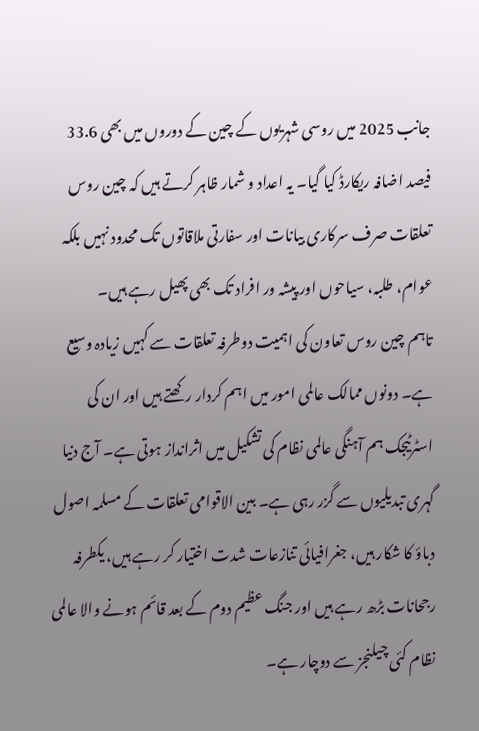جانب 2025 میں روسی شہریوں کے چین کے دوروں میں بھی 33.6 فیصد اضافہ ریکارڈ کیا گیا۔ یہ اعداد و شمار ظاہر کرتے ہیں کہ چین روس تعلقات صرف سرکاری بیانات اور سفارتی ملاقاتوں تک محدود نہیں بلکہ عوام، طلبہ، سیاحوں اور پیشہ ور افراد تک بھی پھیل رہے ہیں۔
تاہم چین روس تعاون کی اہمیت دوطرفہ تعلقات سے کہیں زیادہ وسیع ہے۔ دونوں ممالک عالمی امور میں اہم کردار رکھتے ہیں اور ان کی اسٹرٹیجک ہم آہنگی عالمی نظام کی تشکیل میں اثرانداز ہوتی ہے۔ آج دنیا گہری تبدیلیوں سے گزر رہی ہے۔ بین الاقوامی تعلقات کے مسلمہ اصول دباؤ کا شکار ہیں، جغرافیائی تنازعات شدت اختیار کر رہے ہیں، یکطرفہ رجحانات بڑھ رہے ہیں اور جنگ عظیم دوم کے بعد قائم ہونے والا عالمی نظام کئی چیلنجز سے دوچار ہے۔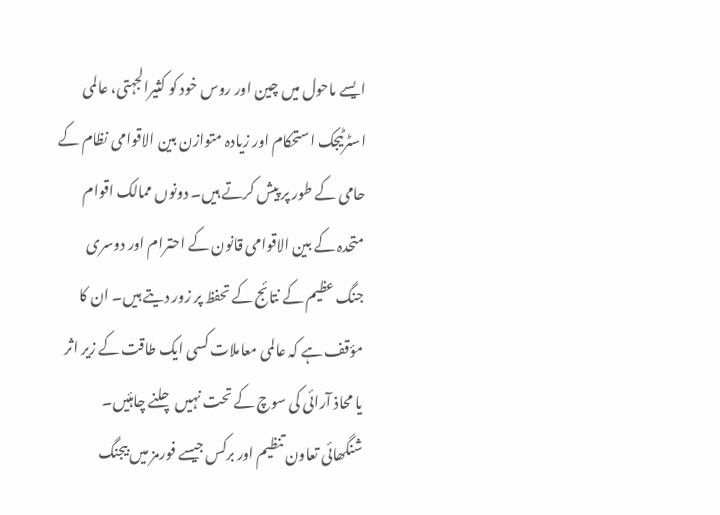ایسے ماحول میں چین اور روس خود کو کثیرالجہتی، عالمی اسٹرٹیجک استحکام اور زیادہ متوازن بین الاقوامی نظام کے حامی کے طور پر پیش کرتے ہیں۔ دونوں ممالک اقوام متحدہ کے بین الاقوامی قانون کے احترام اور دوسری جنگ عظیم کے نتائج کے تحفظ پر زور دیتے ہیں۔ ان کا مؤقف ہے کہ عالمی معاملات کسی ایک طاقت کے زیر اثر یا محاذ آرائی کی سوچ کے تحت نہیں چلنے چاہئیں۔
شنگھائی تعاون تنظیم اور برکس جیسے فورمز میں بیجنگ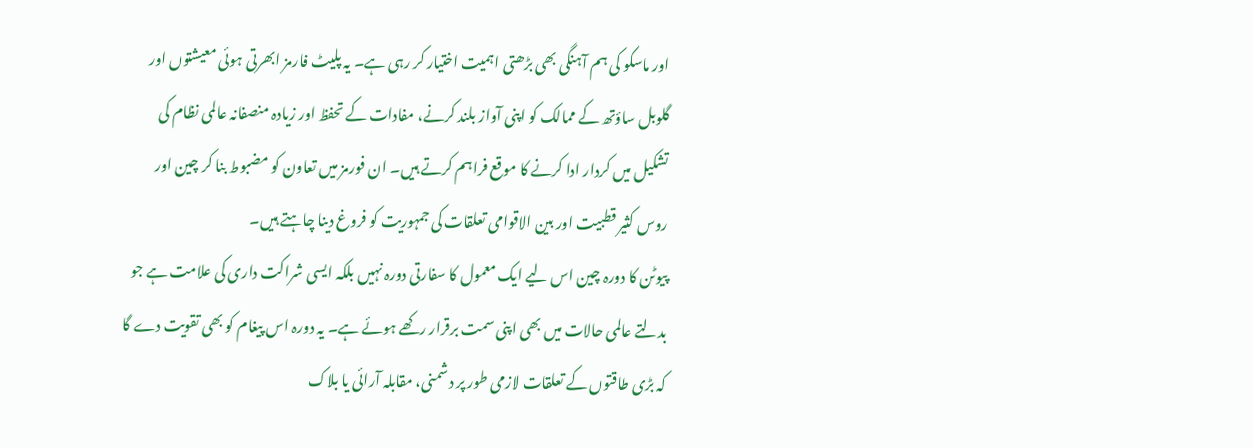اور ماسکو کی ہم آہنگی بھی بڑھتی اہمیت اختیار کر رہی ہے۔ یہ پلیٹ فارمز ابھرتی ہوئی معیشتوں اور گلوبل ساؤتھ کے ممالک کو اپنی آواز بلند کرنے، مفادات کے تحفظ اور زیادہ منصفانہ عالمی نظام کی تشکیل میں کردار ادا کرنے کا موقع فراہم کرتے ہیں۔ ان فورمز میں تعاون کو مضبوط بنا کر چین اور روس کثیر قطبیت اور بین الاقوامی تعلقات کی جمہوریت کو فروغ دینا چاہتے ہیں۔
پیوٹن کا دورہ چین اس لیے ایک معمول کا سفارتی دورہ نہیں بلکہ ایسی شراکت داری کی علامت ہے جو بدلتے عالمی حالات میں بھی اپنی سمت برقرار رکھے ہوئے ہے۔ یہ دورہ اس پیغام کو بھی تقویت دے گا کہ بڑی طاقتوں کے تعلقات لازمی طور پر دشمنی، مقابلہ آرائی یا بلاک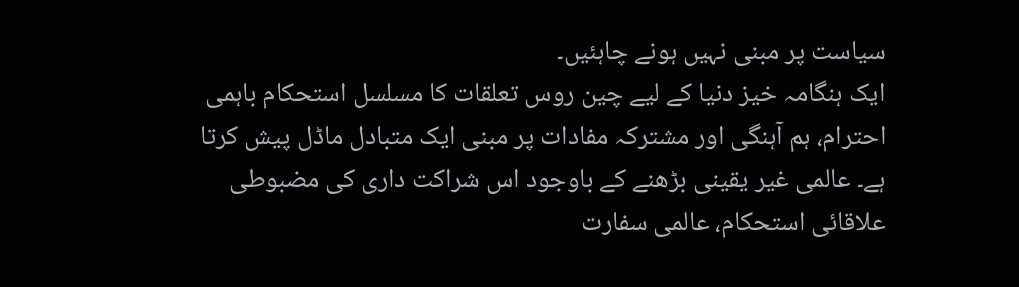سیاست پر مبنی نہیں ہونے چاہئیں۔
ایک ہنگامہ خیز دنیا کے لیے چین روس تعلقات کا مسلسل استحکام باہمی احترام، ہم آہنگی اور مشترکہ مفادات پر مبنی ایک متبادل ماڈل پیش کرتا ہے۔ عالمی غیر یقینی بڑھنے کے باوجود اس شراکت داری کی مضبوطی علاقائی استحکام، عالمی سفارت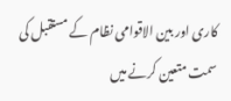کاری اور بین الاقوامی نظام کے مستقبل کی سمت متعین کرنے میں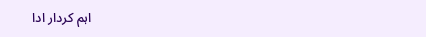اہم کردار ادا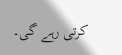کرتی رہے گی۔